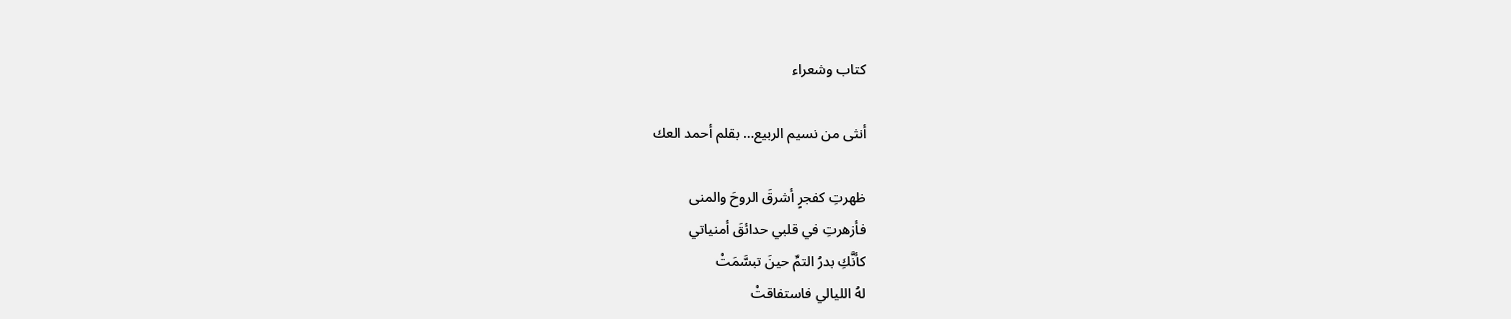كتاب وشعراء

أنثى من نسيم الربيع… بقلم أحمد العك

ظهرتِ كفجرٍ أشرقَ الروحَ والمنى
فأزهرتِ في قلبي حدائقَ أمنياتي
كأنَّكِ بدرُ التمِّ حينَ تبسَّمَتْ
لهُ الليالي فاستفاقتْ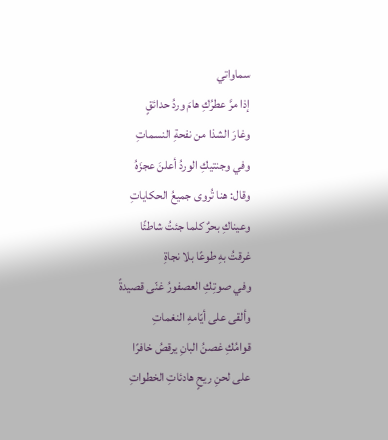سماواتي
إذا مرَّ عطرُكِ هامَ وردُ حدائقٍ
وغارَ الشذا من نفحةِ النسماتِ
وفي وجنتيكِ الوردُ أعلنَ عجزَهُ
وقال: هنا تُروى جميعُ الحكاياتِ
وعيناكِ بحرٌ كلما جئتُ شاطئًا
غرقتُ بهِ طوعًا بلا نجاةِ
وفي صوتِكِ العصفورُ غنّى قصيدةً
وألقى على أيّامهِ النغماتِ
قوامُكِ غصنُ البانِ يرقصُ خافرًا
على لحنِ ريحٍ هادئاتِ الخطواتِ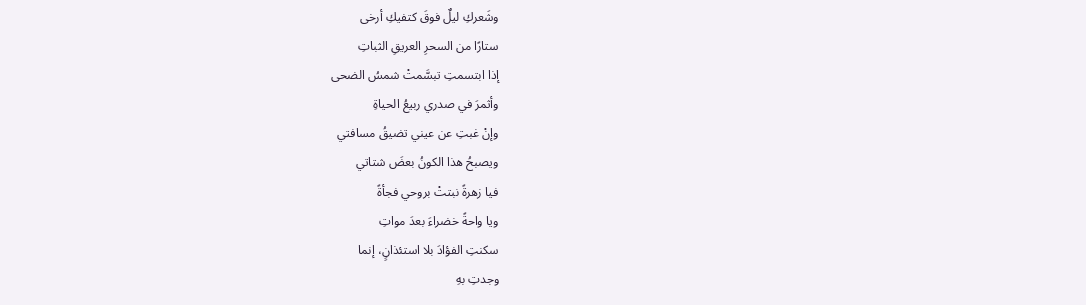وشَعركِ ليلٌ فوقَ كتفيكِ أرخى
ستارًا من السحرِ العريقِ الثباتِ
إذا ابتسمتِ تبسَّمتْ شمسُ الضحى
وأثمرَ في صدري ربيعُ الحياةِ
وإنْ غبتِ عن عيني تضيقُ مسافتي
ويصبحُ هذا الكونُ بعضَ شتاتي
فيا زهرةً نبتتْ بروحي فجأةً
ويا واحةً خضراءَ بعدَ مواتِ
سكنتِ الفؤادَ بلا استئذانٍ، إنما
وجدتِ بهِ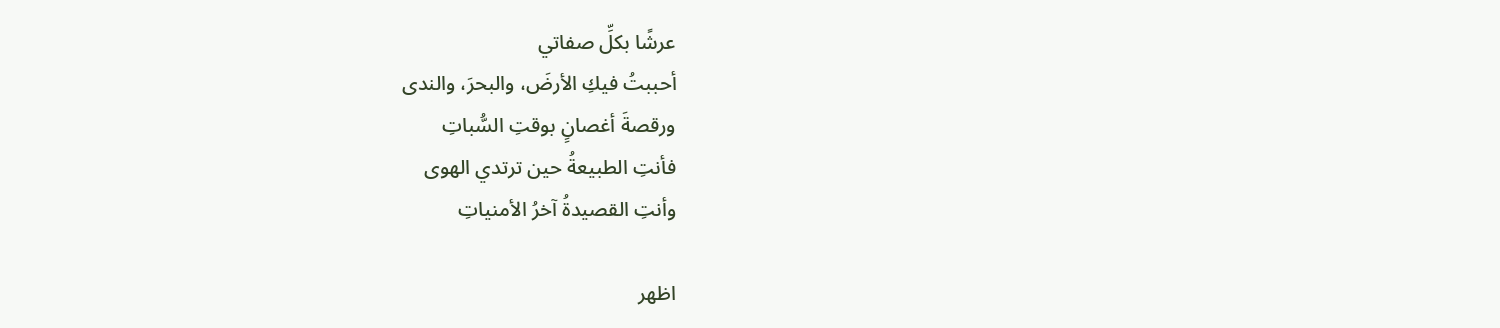عرشًا بكلِّ صفاتي
أحببتُ فيكِ الأرضَ، والبحرَ، والندى
ورقصةَ أغصانٍ بوقتِ السُّباتِ
فأنتِ الطبيعةُ حين ترتدي الهوى
وأنتِ القصيدةُ آخرُ الأمنياتِ

اظهر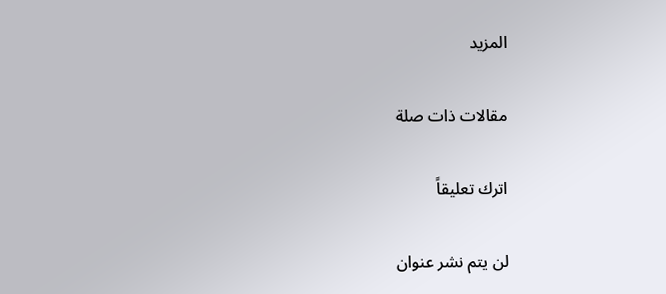المزيد

مقالات ذات صلة

اترك تعليقاً

لن يتم نشر عنوان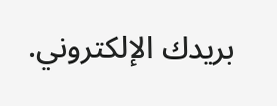بريدك الإلكتروني.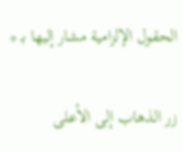الحقول الإلزامية مشار إليها بـ *

زر الذهاب إلى الأعلى